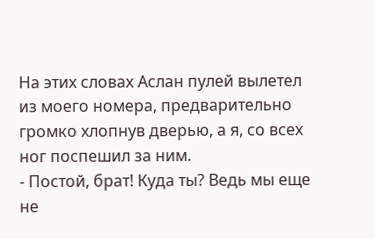На этих словах Аслан пулей вылетел из моего номера, предварительно громко хлопнув дверью, а я, со всех ног поспешил за ним.
- Постой, брат! Куда ты? Ведь мы еще не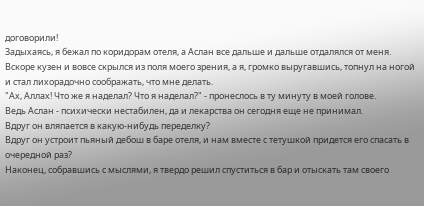договорили!
Задыхаясь, я бежал по коридорам отеля, а Аслан все дальше и дальше отдалялся от меня.
Вскоре кузен и вовсе скрылся из поля моего зрения, а я, громко выругавшись, топнул на ногой и стал лихорадочно соображать, что мне делать.
"Ах, Аллах! Что же я наделал? Что я наделал?" - пронеслось в ту минуту в моей голове.
Ведь Аслан - психически нестабилен, да и лекарства он сегодня еще не принимал.
Вдруг он вляпается в какую-нибудь переделку?
Вдруг он устроит пьяный дебош в баре отеля, и нам вместе с тетушкой придется его спасать в очередной раз?
Наконец, собравшись с мыслями, я твердо решил спуститься в бар и отыскать там своего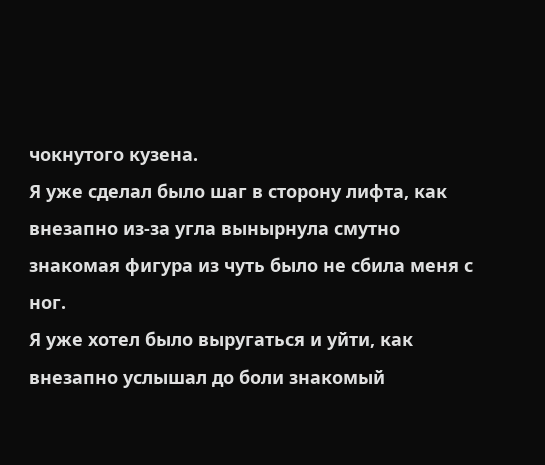чокнутого кузена.
Я уже сделал было шаг в сторону лифта, как внезапно из-за угла вынырнула смутно знакомая фигура из чуть было не сбила меня с ног.
Я уже хотел было выругаться и уйти, как внезапно услышал до боли знакомый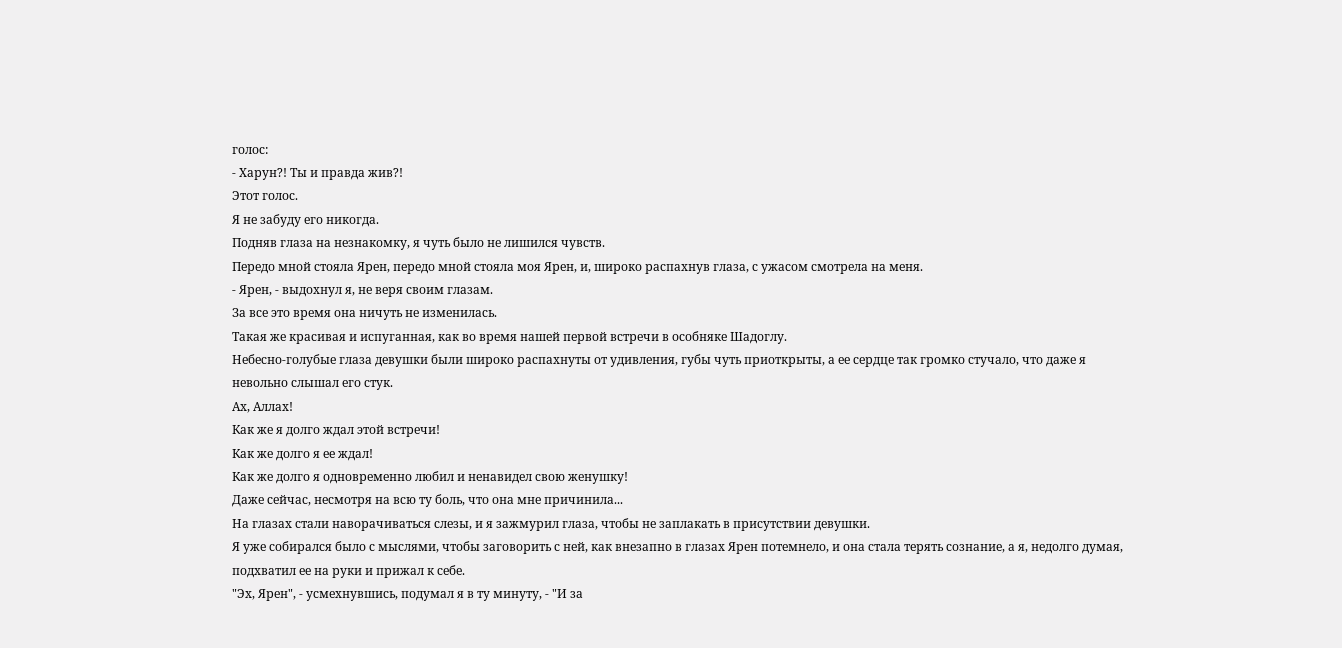голос:
- Харун?! Ты и правда жив?!
Этот голос.
Я не забуду его никогда.
Подняв глаза на незнакомку, я чуть было не лишился чувств.
Передо мной стояла Ярен, передо мной стояла моя Ярен, и, широко распахнув глаза, с ужасом смотрела на меня.
- Ярен, - выдохнул я, не веря своим глазам.
За все это время она ничуть не изменилась.
Такая же красивая и испуганная, как во время нашей первой встречи в особняке Шадоглу.
Небесно-голубые глаза девушки были широко распахнуты от удивления, губы чуть приоткрыты, а ее сердце так громко стучало, что даже я невольно слышал его стук.
Ах, Аллах!
Как же я долго ждал этой встречи!
Как же долго я ее ждал!
Как же долго я одновременно любил и ненавидел свою женушку!
Даже сейчас, несмотря на всю ту боль, что она мне причинила...
На глазах стали наворачиваться слезы, и я зажмурил глаза, чтобы не заплакать в присутствии девушки.
Я уже собирался было с мыслями, чтобы заговорить с ней, как внезапно в глазах Ярен потемнело, и она стала терять сознание, а я, недолго думая, подхватил ее на руки и прижал к себе.
"Эх, Ярен", - усмехнувшись, подумал я в ту минуту, - "И за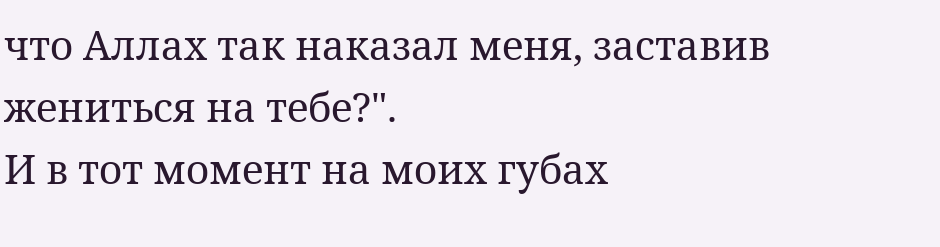что Аллах так наказал меня, заставив жениться на тебе?".
И в тот момент на моих губах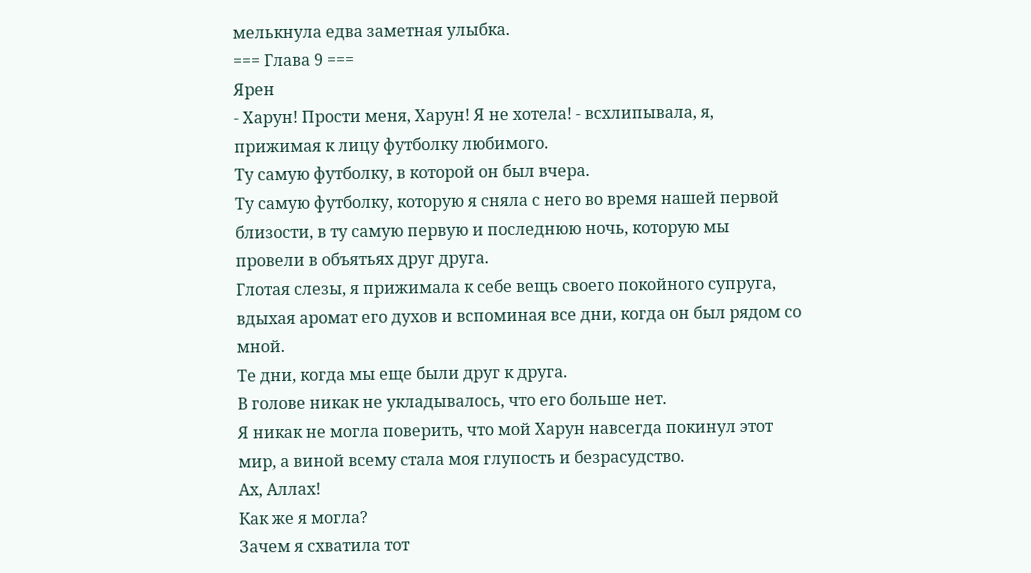мелькнула едва заметная улыбка.
=== Глава 9 ===
Ярен
- Харун! Прости меня, Харун! Я не хотела! - всхлипывала, я, прижимая к лицу футболку любимого.
Ту самую футболку, в которой он был вчера.
Ту самую футболку, которую я сняла с него во время нашей первой близости, в ту самую первую и последнюю ночь, которую мы провели в объятьях друг друга.
Глотая слезы, я прижимала к себе вещь своего покойного супруга, вдыхая аромат его духов и вспоминая все дни, когда он был рядом со мной.
Те дни, когда мы еще были друг к друга.
В голове никак не укладывалось, что его больше нет.
Я никак не могла поверить, что мой Харун навсегда покинул этот мир, а виной всему стала моя глупость и безрасудство.
Ах, Аллах!
Как же я могла?
Зачем я схватила тот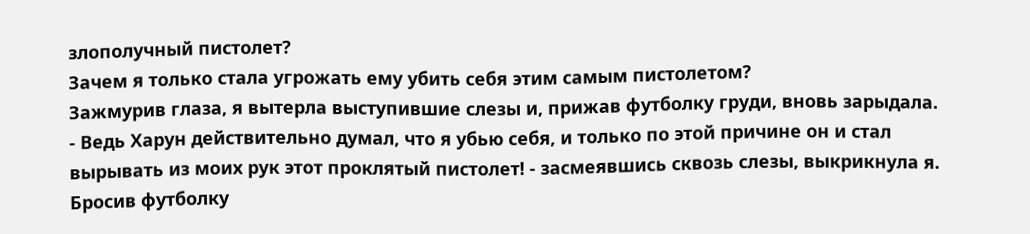злополучный пистолет?
Зачем я только стала угрожать ему убить себя этим самым пистолетом?
Зажмурив глаза, я вытерла выступившие слезы и, прижав футболку груди, вновь зарыдала.
- Ведь Харун действительно думал, что я убью себя, и только по этой причине он и стал вырывать из моих рук этот проклятый пистолет! - засмеявшись сквозь слезы, выкрикнула я.
Бросив футболку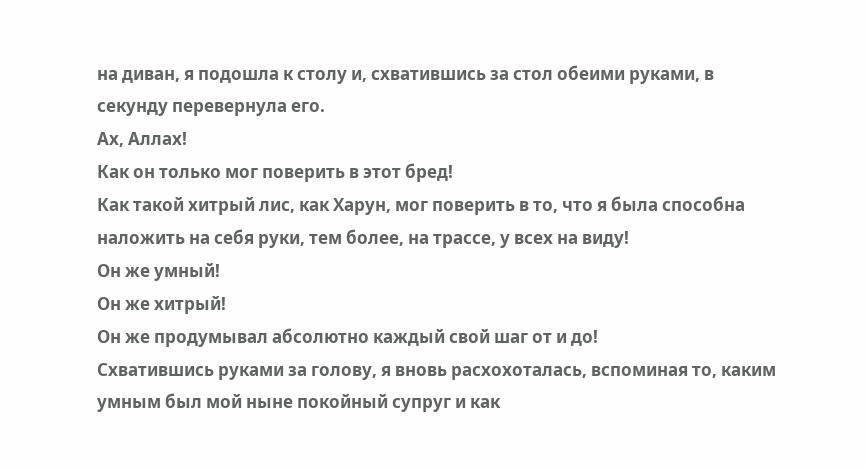на диван, я подошла к столу и, схватившись за стол обеими руками, в секунду перевернула его.
Ах, Аллах!
Как он только мог поверить в этот бред!
Как такой хитрый лис, как Харун, мог поверить в то, что я была способна наложить на себя руки, тем более, на трассе, у всех на виду!
Он же умный!
Он же хитрый!
Он же продумывал абсолютно каждый свой шаг от и до!
Схватившись руками за голову, я вновь расхохоталась, вспоминая то, каким умным был мой ныне покойный супруг и как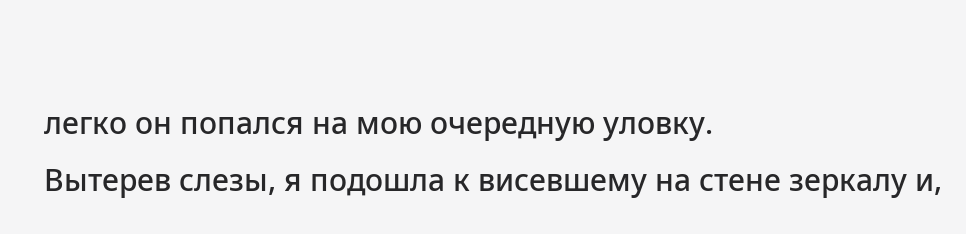легко он попался на мою очередную уловку.
Вытерев слезы, я подошла к висевшему на стене зеркалу и,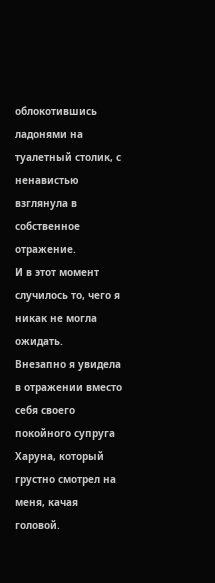облокотившись ладонями на туалетный столик, с ненавистью взглянула в собственное отражение.
И в этот момент случилось то, чего я никак не могла ожидать.
Внезапно я увидела в отражении вместо себя своего покойного супруга Харуна, который грустно смотрел на меня, качая головой.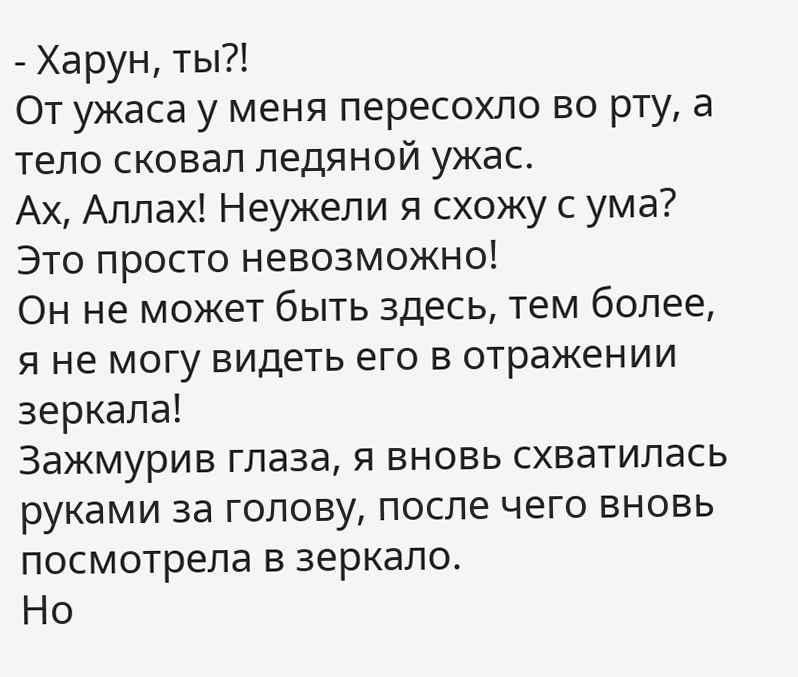- Харун, ты?!
От ужаса у меня пересохло во рту, а тело сковал ледяной ужас.
Ах, Аллах! Неужели я схожу с ума?
Это просто невозможно!
Он не может быть здесь, тем более, я не могу видеть его в отражении зеркала!
Зажмурив глаза, я вновь схватилась руками за голову, после чего вновь посмотрела в зеркало.
Но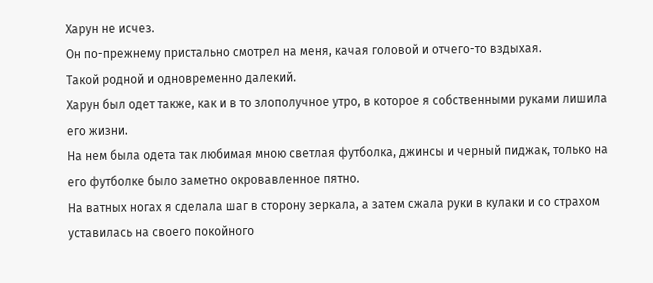Харун не исчез.
Он по-прежнему пристально смотрел на меня, качая головой и отчего-то вздыхая.
Такой родной и одновременно далекий.
Харун был одет также, как и в то злополучное утро, в которое я собственными руками лишила его жизни.
На нем была одета так любимая мною светлая футболка, джинсы и черный пиджак, только на его футболке было заметно окровавленное пятно.
На ватных ногах я сделала шаг в сторону зеркала, а затем сжала руки в кулаки и со страхом уставилась на своего покойного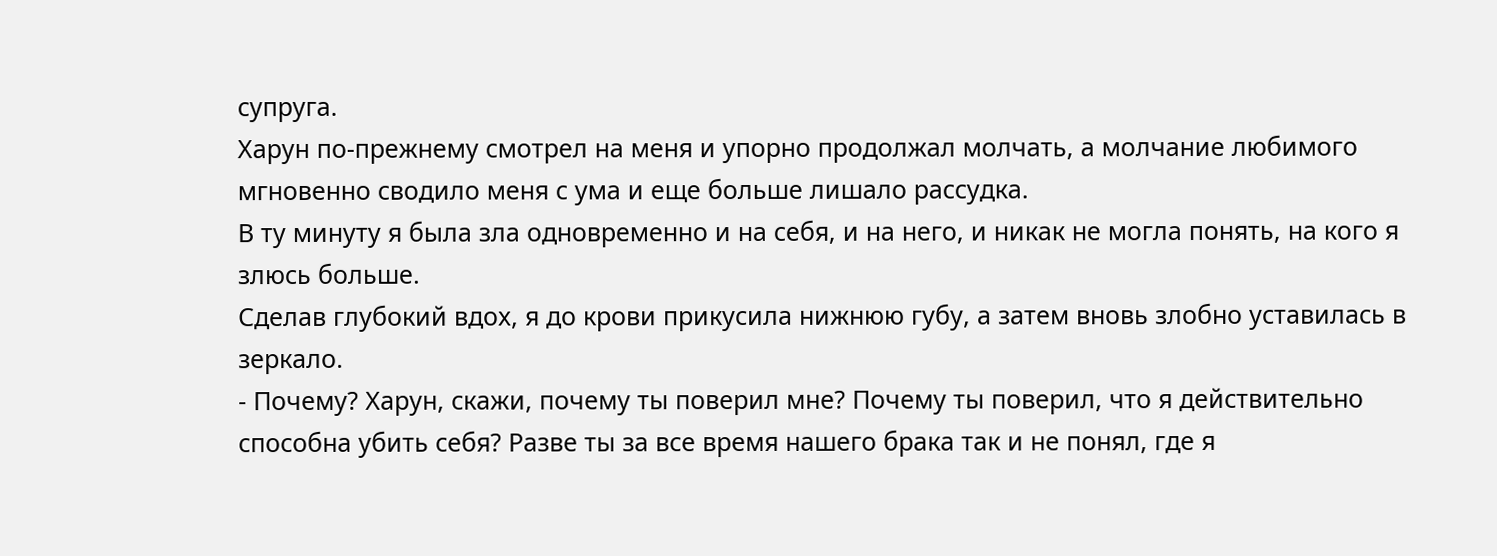супруга.
Харун по-прежнему смотрел на меня и упорно продолжал молчать, а молчание любимого мгновенно сводило меня с ума и еще больше лишало рассудка.
В ту минуту я была зла одновременно и на себя, и на него, и никак не могла понять, на кого я злюсь больше.
Сделав глубокий вдох, я до крови прикусила нижнюю губу, а затем вновь злобно уставилась в зеркало.
- Почему? Харун, скажи, почему ты поверил мне? Почему ты поверил, что я действительно способна убить себя? Разве ты за все время нашего брака так и не понял, где я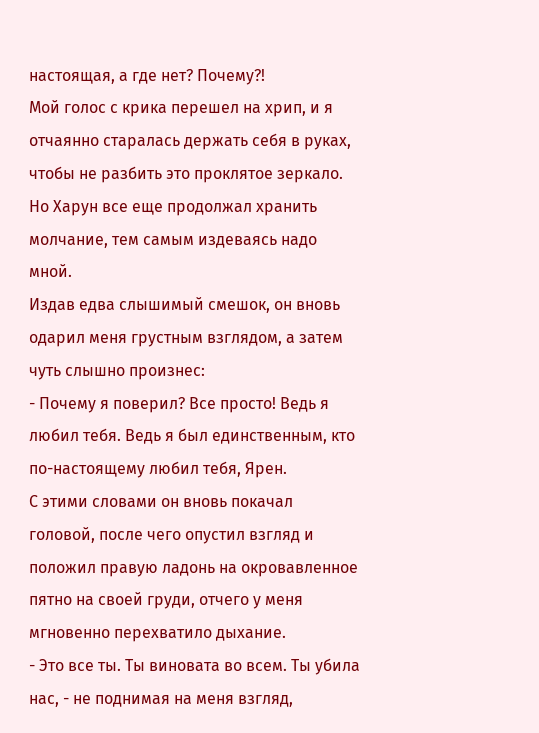настоящая, а где нет? Почему?!
Мой голос с крика перешел на хрип, и я отчаянно старалась держать себя в руках, чтобы не разбить это проклятое зеркало.
Но Харун все еще продолжал хранить молчание, тем самым издеваясь надо мной.
Издав едва слышимый смешок, он вновь одарил меня грустным взглядом, а затем чуть слышно произнес:
- Почему я поверил? Все просто! Ведь я любил тебя. Ведь я был единственным, кто по-настоящему любил тебя, Ярен.
С этими словами он вновь покачал головой, после чего опустил взгляд и положил правую ладонь на окровавленное пятно на своей груди, отчего у меня мгновенно перехватило дыхание.
- Это все ты. Ты виновата во всем. Ты убила нас, - не поднимая на меня взгляд,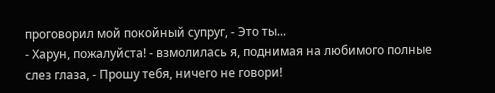проговорил мой покойный супруг, - Это ты...
- Харун, пожалуйста! - взмолилась я, поднимая на любимого полные слез глаза, - Прошу тебя, ничего не говори!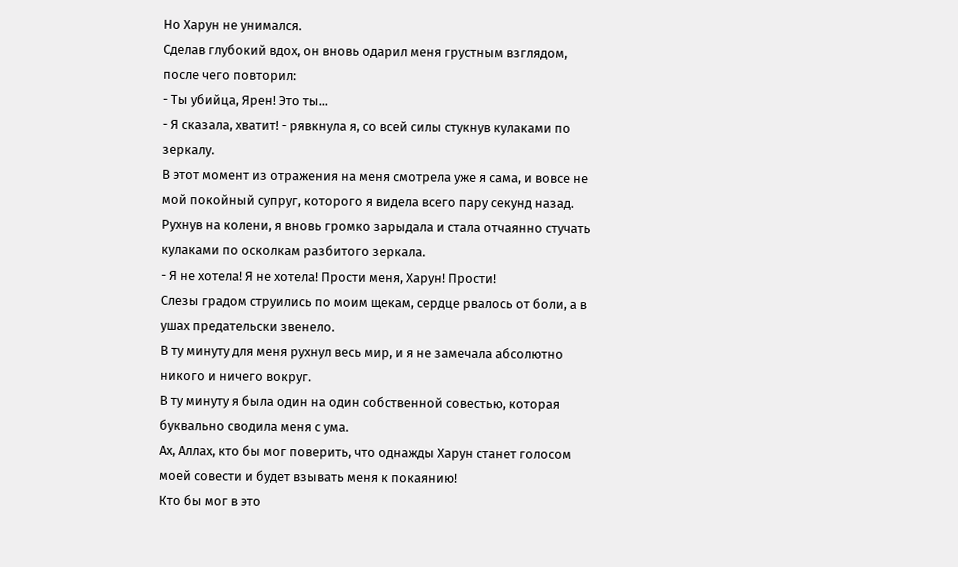Но Харун не унимался.
Сделав глубокий вдох, он вновь одарил меня грустным взглядом, после чего повторил:
- Ты убийца, Ярен! Это ты...
- Я сказала, хватит! - рявкнула я, со всей силы стукнув кулаками по зеркалу.
В этот момент из отражения на меня смотрела уже я сама, и вовсе не мой покойный супруг, которого я видела всего пару секунд назад.
Рухнув на колени, я вновь громко зарыдала и стала отчаянно стучать кулаками по осколкам разбитого зеркала.
- Я не хотела! Я не хотела! Прости меня, Харун! Прости!
Слезы градом струились по моим щекам, сердце рвалось от боли, а в ушах предательски звенело.
В ту минуту для меня рухнул весь мир, и я не замечала абсолютно никого и ничего вокруг.
В ту минуту я была один на один собственной совестью, которая буквально сводила меня с ума.
Ах, Аллах, кто бы мог поверить, что однажды Харун станет голосом моей совести и будет взывать меня к покаянию!
Кто бы мог в это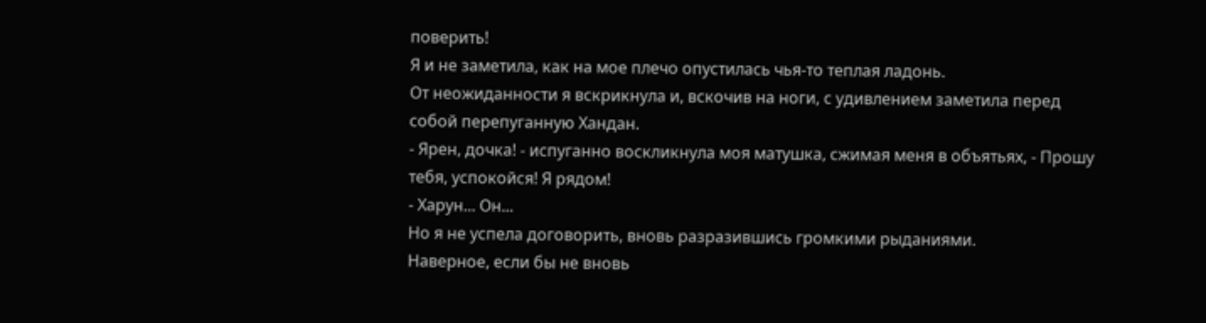поверить!
Я и не заметила, как на мое плечо опустилась чья-то теплая ладонь.
От неожиданности я вскрикнула и, вскочив на ноги, с удивлением заметила перед собой перепуганную Хандан.
- Ярен, дочка! - испуганно воскликнула моя матушка, сжимая меня в объятьях, - Прошу тебя, успокойся! Я рядом!
- Харун... Он...
Но я не успела договорить, вновь разразившись громкими рыданиями.
Наверное, если бы не вновь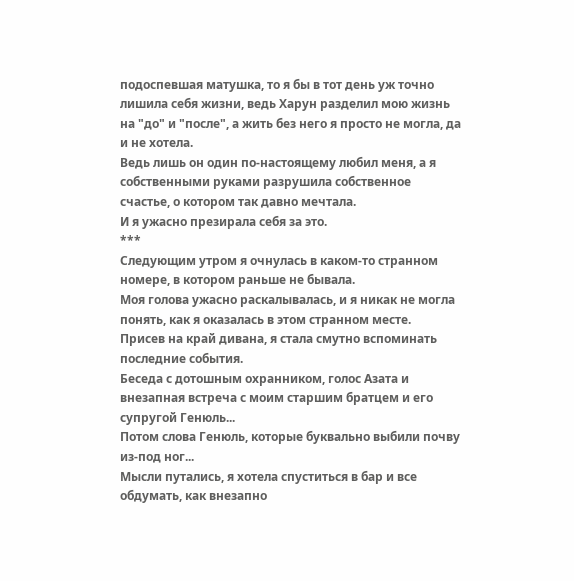подоспевшая матушка, то я бы в тот день уж точно лишила себя жизни, ведь Харун разделил мою жизнь на "до" и "после", а жить без него я просто не могла, да и не хотела.
Ведь лишь он один по-настоящему любил меня, а я собственными руками разрушила собственное счастье, о котором так давно мечтала.
И я ужасно презирала себя за это.
***
Следующим утром я очнулась в каком-то странном номере, в котором раньше не бывала.
Моя голова ужасно раскалывалась, и я никак не могла понять, как я оказалась в этом странном месте.
Присев на край дивана, я стала смутно вспоминать последние события.
Беседа с дотошным охранником, голос Азата и внезапная встреча с моим старшим братцем и его супругой Генюль...
Потом слова Генюль, которые буквально выбили почву из-под ног...
Мысли путались, я хотела спуститься в бар и все обдумать, как внезапно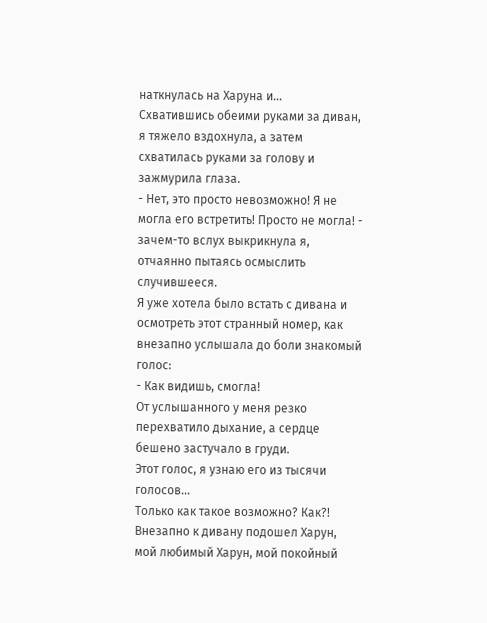наткнулась на Харуна и...
Схватившись обеими руками за диван, я тяжело вздохнула, а затем схватилась руками за голову и зажмурила глаза.
- Нет, это просто невозможно! Я не могла его встретить! Просто не могла! - зачем-то вслух выкрикнула я, отчаянно пытаясь осмыслить случившееся.
Я уже хотела было встать с дивана и осмотреть этот странный номер, как внезапно услышала до боли знакомый голос:
- Как видишь, смогла!
От услышанного у меня резко перехватило дыхание, а сердце бешено застучало в груди.
Этот голос, я узнаю его из тысячи голосов...
Только как такое возможно? Как?!
Внезапно к дивану подошел Харун, мой любимый Харун, мой покойный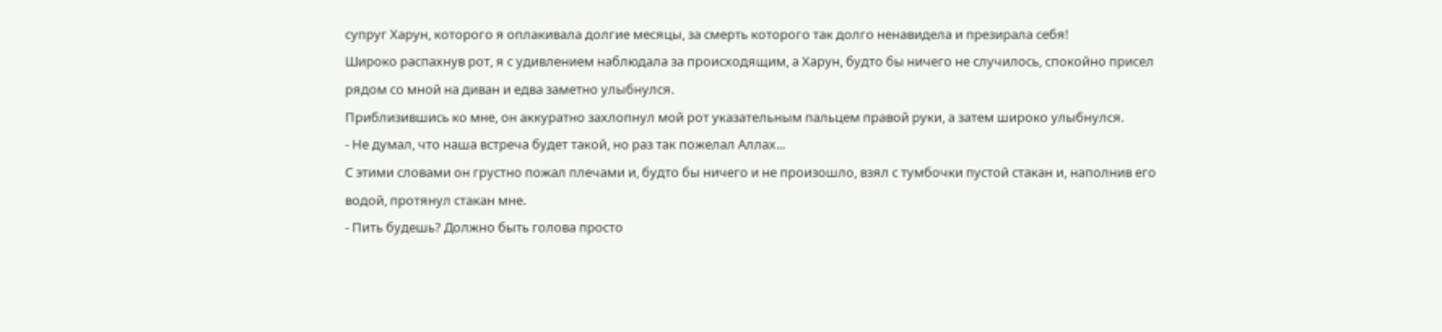супруг Харун, которого я оплакивала долгие месяцы, за смерть которого так долго ненавидела и презирала себя!
Широко распахнув рот, я с удивлением наблюдала за происходящим, а Харун, будто бы ничего не случилось, спокойно присел рядом со мной на диван и едва заметно улыбнулся.
Приблизившись ко мне, он аккуратно захлопнул мой рот указательным пальцем правой руки, а затем широко улыбнулся.
- Не думал, что наша встреча будет такой, но раз так пожелал Аллах...
С этими словами он грустно пожал плечами и, будто бы ничего и не произошло, взял с тумбочки пустой стакан и, наполнив его водой, протянул стакан мне.
- Пить будешь? Должно быть голова просто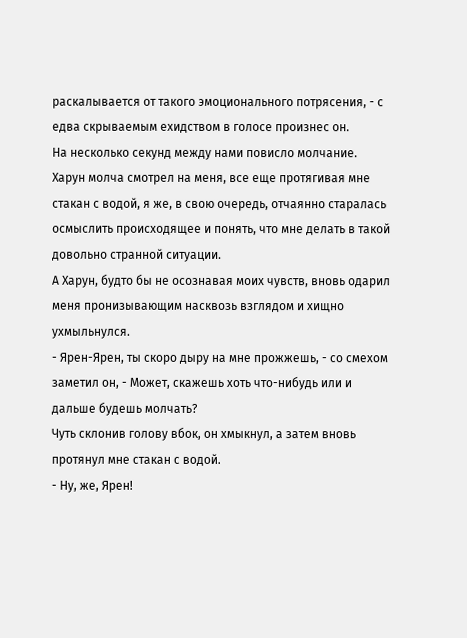раскалывается от такого эмоционального потрясения, - с едва скрываемым ехидством в голосе произнес он.
На несколько секунд между нами повисло молчание.
Харун молча смотрел на меня, все еще протягивая мне стакан с водой, я же, в свою очередь, отчаянно старалась осмыслить происходящее и понять, что мне делать в такой довольно странной ситуации.
А Харун, будто бы не осознавая моих чувств, вновь одарил меня пронизывающим насквозь взглядом и хищно ухмыльнулся.
- Ярен-Ярен, ты скоро дыру на мне прожжешь, - со смехом заметил он, - Может, скажешь хоть что-нибудь или и дальше будешь молчать?
Чуть склонив голову вбок, он хмыкнул, а затем вновь протянул мне стакан с водой.
- Ну, же, Ярен!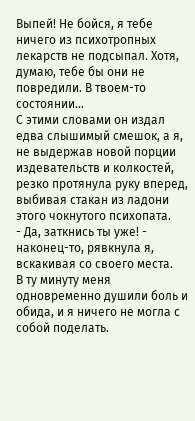Выпей! Не бойся, я тебе ничего из психотропных лекарств не подсыпал. Хотя, думаю, тебе бы они не повредили. В твоем-то состоянии...
С этими словами он издал едва слышимый смешок, а я, не выдержав новой порции издевательств и колкостей, резко протянула руку вперед, выбивая стакан из ладони этого чокнутого психопата.
- Да, заткнись ты уже! - наконец-то, рявкнула я, вскакивая со своего места.
В ту минуту меня одновременно душили боль и обида, и я ничего не могла с собой поделать.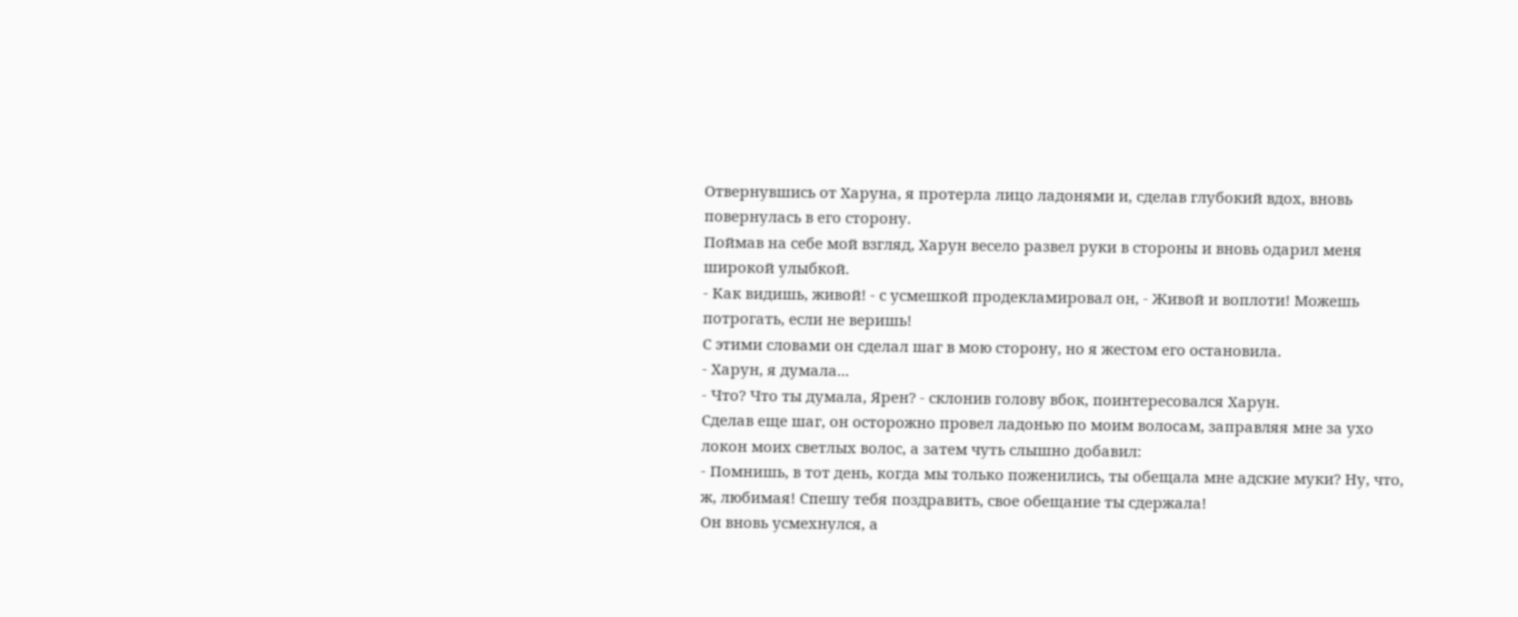Отвернувшись от Харуна, я протерла лицо ладонями и, сделав глубокий вдох, вновь повернулась в его сторону.
Поймав на себе мой взгляд, Харун весело развел руки в стороны и вновь одарил меня широкой улыбкой.
- Как видишь, живой! - с усмешкой продекламировал он, - Живой и воплоти! Можешь потрогать, если не веришь!
С этими словами он сделал шаг в мою сторону, но я жестом его остановила.
- Харун, я думала...
- Что? Что ты думала, Ярен? - склонив голову вбок, поинтересовался Харун.
Сделав еще шаг, он осторожно провел ладонью по моим волосам, заправляя мне за ухо локон моих светлых волос, а затем чуть слышно добавил:
- Помнишь, в тот день, когда мы только поженились, ты обещала мне адские муки? Ну, что, ж, любимая! Спешу тебя поздравить, свое обещание ты сдержала!
Он вновь усмехнулся, а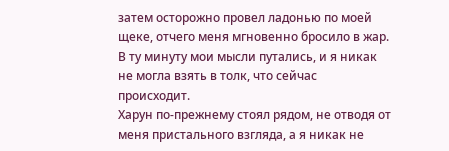затем осторожно провел ладонью по моей щеке, отчего меня мгновенно бросило в жар.
В ту минуту мои мысли путались, и я никак не могла взять в толк, что сейчас происходит.
Харун по-прежнему стоял рядом, не отводя от меня пристального взгляда, а я никак не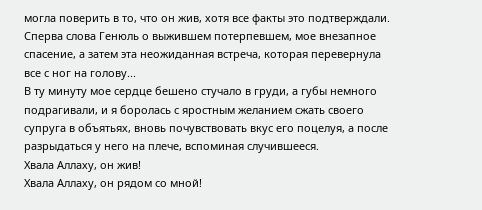могла поверить в то, что он жив, хотя все факты это подтверждали.
Сперва слова Генюль о выжившем потерпевшем, мое внезапное спасение, а затем эта неожиданная встреча, которая перевернула все с ног на голову...
В ту минуту мое сердце бешено стучало в груди, а губы немного подрагивали, и я боролась с яростным желанием сжать своего супруга в объятьях, вновь почувствовать вкус его поцелуя, а после разрыдаться у него на плече, вспоминая случившееся.
Хвала Аллаху, он жив!
Хвала Аллаху, он рядом со мной!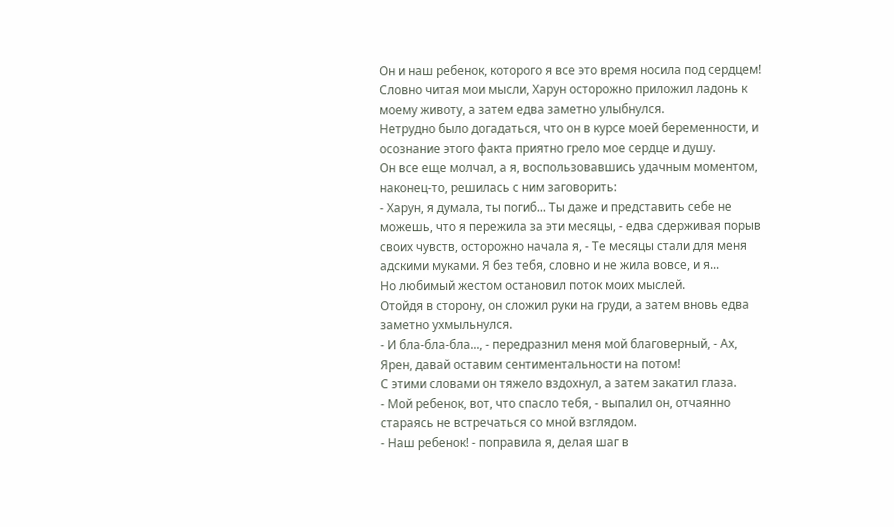Он и наш ребенок, которого я все это время носила под сердцем!
Словно читая мои мысли, Харун осторожно приложил ладонь к моему животу, а затем едва заметно улыбнулся.
Нетрудно было догадаться, что он в курсе моей беременности, и осознание этого факта приятно грело мое сердце и душу.
Он все еще молчал, а я, воспользовавшись удачным моментом, наконец-то, решилась с ним заговорить:
- Харун, я думала, ты погиб... Ты даже и представить себе не можешь, что я пережила за эти месяцы, - едва сдерживая порыв своих чувств, осторожно начала я, - Те месяцы стали для меня адскими муками. Я без тебя, словно и не жила вовсе, и я...
Но любимый жестом остановил поток моих мыслей.
Отойдя в сторону, он сложил руки на груди, а затем вновь едва заметно ухмыльнулся.
- И бла-бла-бла..., - передразнил меня мой благоверный, - Ах, Ярен, давай оставим сентиментальности на потом!
С этими словами он тяжело вздохнул, а затем закатил глаза.
- Мой ребенок, вот, что спасло тебя, - выпалил он, отчаянно стараясь не встречаться со мной взглядом.
- Наш ребенок! - поправила я, делая шаг в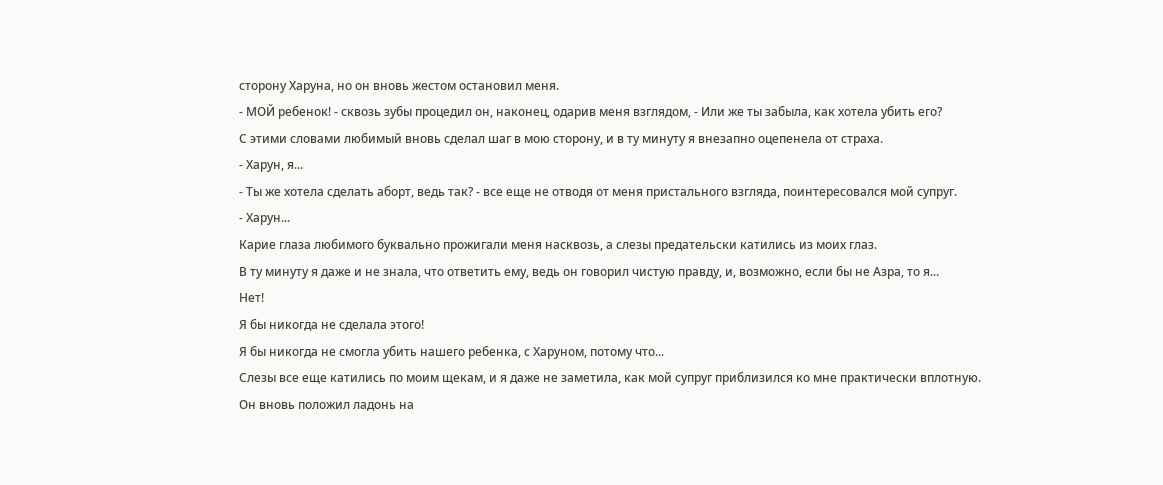сторону Харуна, но он вновь жестом остановил меня.
- МОЙ ребенок! - сквозь зубы процедил он, наконец, одарив меня взглядом, - Или же ты забыла, как хотела убить его?
С этими словами любимый вновь сделал шаг в мою сторону, и в ту минуту я внезапно оцепенела от страха.
- Харун, я...
- Ты же хотела сделать аборт, ведь так? - все еще не отводя от меня пристального взгляда, поинтересовался мой супруг.
- Харун...
Карие глаза любимого буквально прожигали меня насквозь, а слезы предательски катились из моих глаз.
В ту минуту я даже и не знала, что ответить ему, ведь он говорил чистую правду, и, возможно, если бы не Азра, то я...
Нет!
Я бы никогда не сделала этого!
Я бы никогда не смогла убить нашего ребенка, с Харуном, потому что...
Слезы все еще катились по моим щекам, и я даже не заметила, как мой супруг приблизился ко мне практически вплотную.
Он вновь положил ладонь на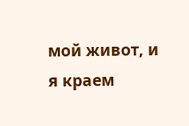мой живот, и я краем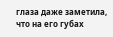глаза даже заметила, что на его губах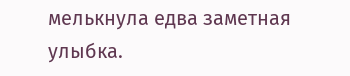мелькнула едва заметная улыбка.